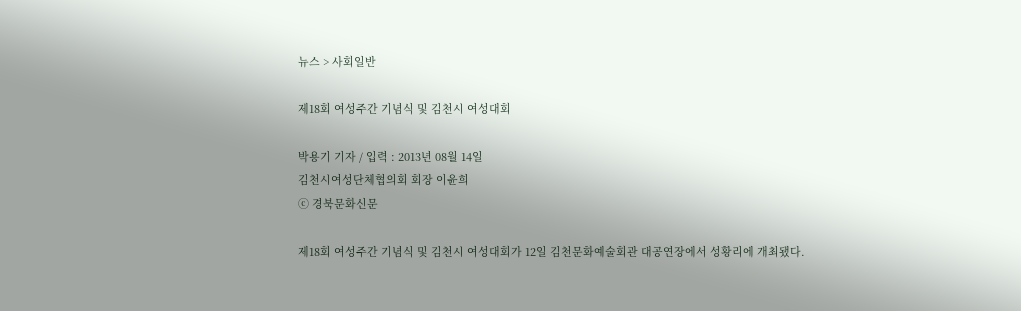뉴스 > 사회일반

제18회 여성주간 기념식 및 김천시 여성대회

박용기 기자 / 입력 : 2013년 08월 14일
김천시여성단체협의회 회장 이윤희
ⓒ 경북문화신문

제18회 여성주간 기념식 및 김천시 여성대회가 12일 김천문화예술회관 대공연장에서 성황리에 개최됐다.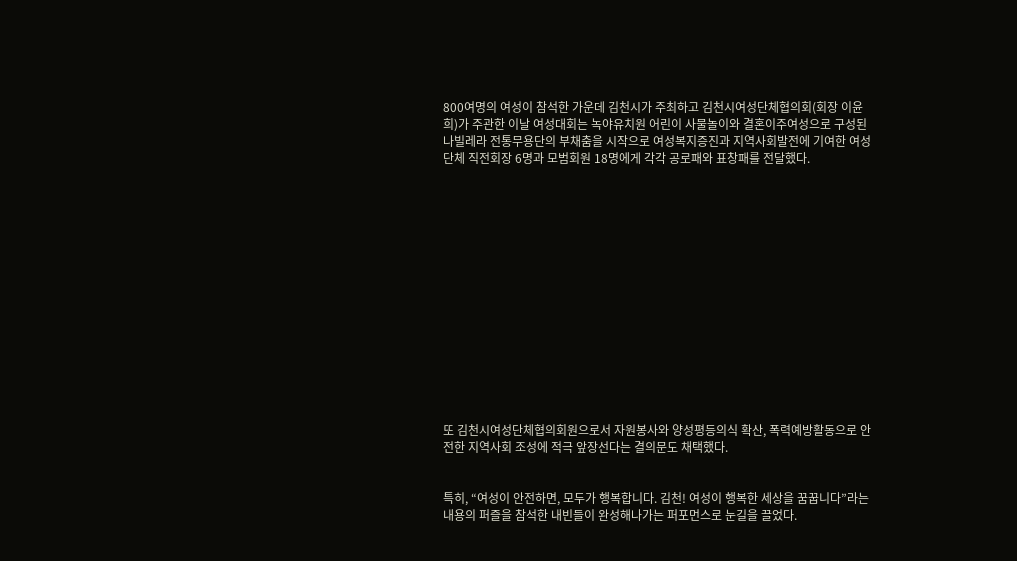800여명의 여성이 참석한 가운데 김천시가 주최하고 김천시여성단체협의회(회장 이윤희)가 주관한 이날 여성대회는 녹야유치원 어린이 사물놀이와 결혼이주여성으로 구성된 나빌레라 전통무용단의 부채춤을 시작으로 여성복지증진과 지역사회발전에 기여한 여성단체 직전회장 6명과 모범회원 18명에게 각각 공로패와 표창패를 전달했다.















또 김천시여성단체협의회원으로서 자원봉사와 양성평등의식 확산, 폭력예방활동으로 안전한 지역사회 조성에 적극 앞장선다는 결의문도 채택했다.


특히, “여성이 안전하면, 모두가 행복합니다. 김천! 여성이 행복한 세상을 꿈꿉니다”라는 내용의 퍼즐을 참석한 내빈들이 완성해나가는 퍼포먼스로 눈길을 끌었다.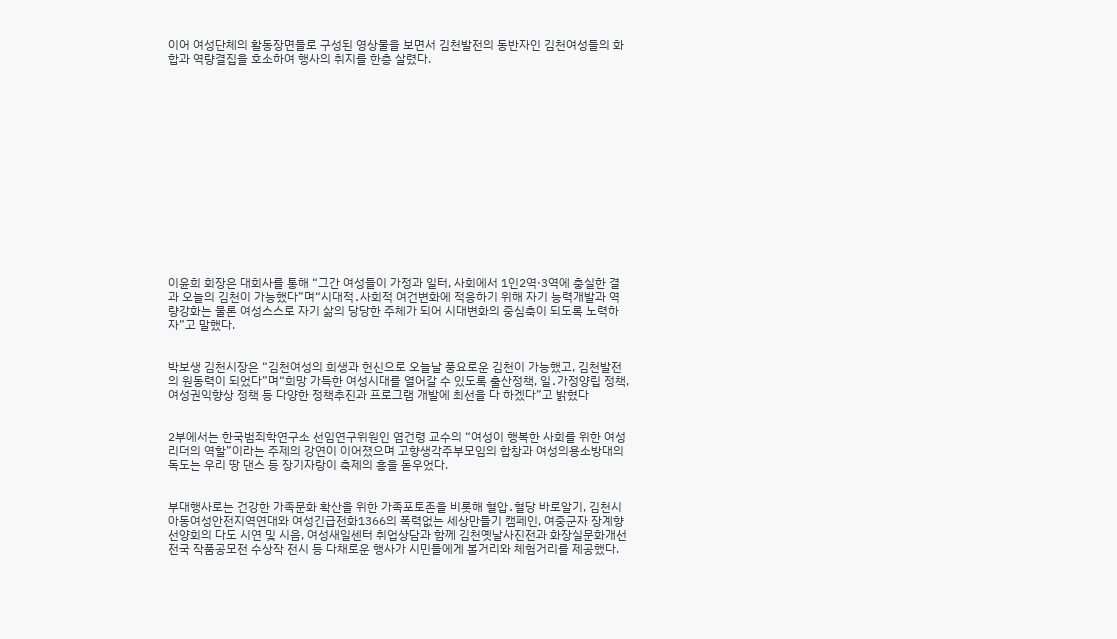이어 여성단체의 활동장면들로 구성된 영상물을 보면서 김천발전의 동반자인 김천여성들의 화합과 역량결집을 호소하여 행사의 취지를 한층 살렸다.















이윤희 회장은 대회사를 통해 “그간 여성들이 가정과 일터, 사회에서 1인2역·3역에 충실한 결과 오늘의 김천이 가능했다”며“시대적․사회적 여건변화에 적응하기 위해 자기 능력개발과 역량강화는 물론 여성스스로 자기 삶의 당당한 주체가 되어 시대변화의 중심축이 되도록 노력하자”고 말했다.


박보생 김천시장은 “김천여성의 희생과 헌신으로 오늘날 풍요로운 김천이 가능했고, 김천발전의 원동력이 되었다”며“희망 가득한 여성시대를 열어갈 수 있도록 출산정책, 일․가정양립 정책, 여성권익향상 정책 등 다양한 정책추진과 프로그램 개발에 최선을 다 하겠다”고 밝혔다


2부에서는 한국범죄학연구소 선임연구위원인 염건령 교수의 “여성이 행복한 사회를 위한 여성리더의 역할”이라는 주제의 강연이 이어졌으며 고향생각주부모임의 합창과 여성의용소방대의 독도는 우리 땅 댄스 등 장기자랑이 축제의 흥을 돋우었다.


부대행사로는 건강한 가족문화 확산을 위한 가족포토존을 비롯해 혈압․혈당 바로알기, 김천시아동여성안전지역연대와 여성긴급전화1366의 폭력없는 세상만들기 캠페인, 여중군자 장계향선양회의 다도 시연 및 시음, 여성새일센터 취업상담과 함께 김천옛날사진전과 화장실문화개선 전국 작품공모전 수상작 전시 등 다채로운 행사가 시민들에게 볼거리와 체험거리를 제공했다.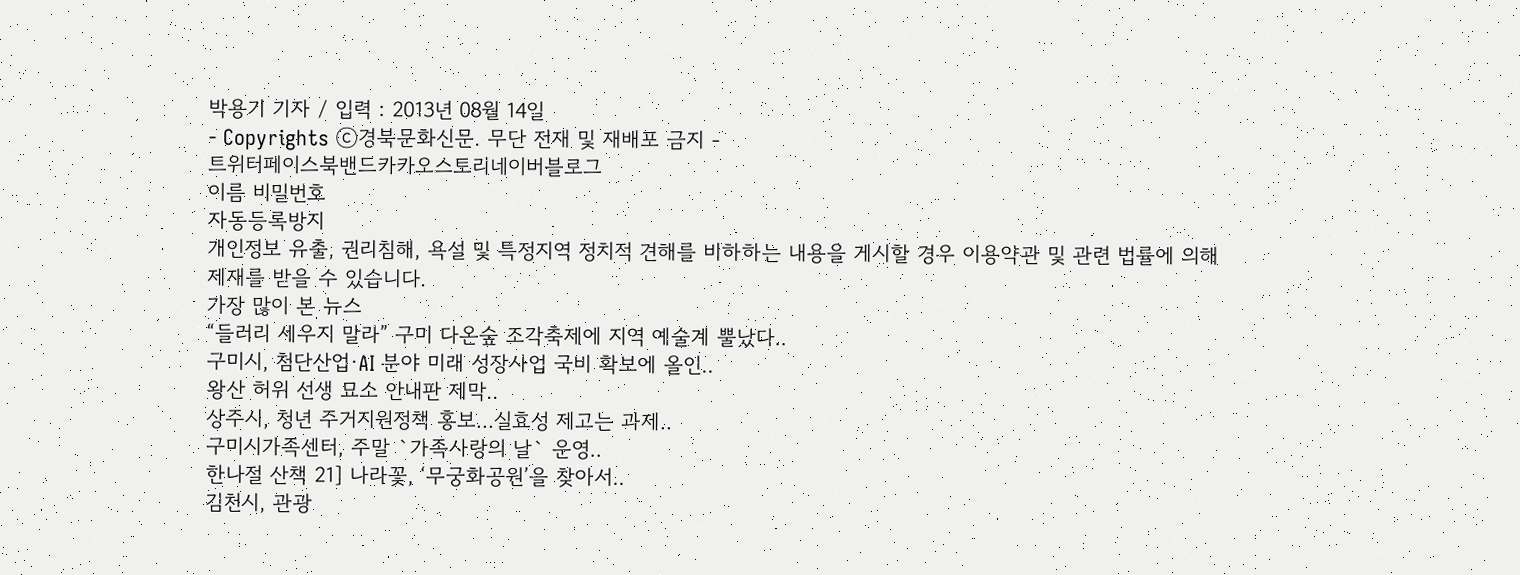박용기 기자 / 입력 : 2013년 08월 14일
- Copyrights ⓒ경북문화신문. 무단 전재 및 재배포 금지 -
트위터페이스북밴드카카오스토리네이버블로그
이름 비밀번호
자동등록방지
개인정보 유출, 권리침해, 욕설 및 특정지역 정치적 견해를 비하하는 내용을 게시할 경우 이용약관 및 관련 법률에 의해 제재를 받을 수 있습니다.
가장 많이 본 뉴스
“들러리 세우지 말라” 구미 다온숲 조각축제에 지역 예술계 뿔났다..
구미시, 첨단산업·AI 분야 미래 성장사업 국비 확보에 올인..
왕산 허위 선생 묘소 안내판 제막..
상주시, 청년 주거지원정책 홍보...실효성 제고는 과제..
구미시가족센터, 주말 `가족사랑의 날` 운영..
한나절 산책 21] 나라꽃, ‘무궁화공원’을 찾아서..
김천시, 관광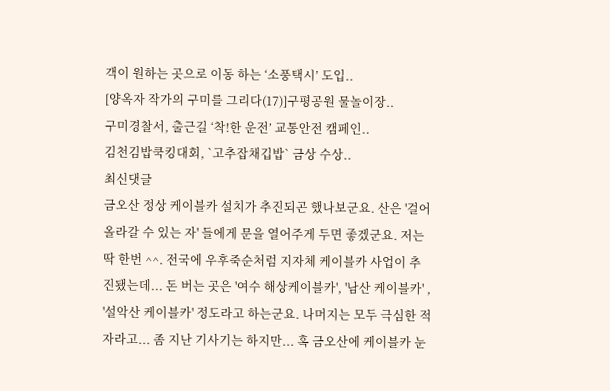객이 원하는 곳으로 이동 하는 ‘소풍택시’ 도입..
[양옥자 작가의 구미를 그리다(17)]구평공원 물놀이장..
구미경찰서, 출근길 ‘착!한 운전’ 교통안전 캠페인..
김천김밥쿡킹대회, `고추잡채깁밥` 금상 수상..
최신댓글
금오산 정상 케이블카 설치가 추진되곤 했나보군요. 산은 '걸어 올라갈 수 있는 자' 들에게 문을 열어주게 두면 좋겠군요. 저는 딱 한번 ^^. 전국에 우후죽순처럼 지자체 케이블카 사업이 추진됐는데... 돈 버는 곳은 '여수 해상케이블카', '남산 케이블카' , '설악산 케이블카' 정도라고 하는군요. 나머지는 모두 극심한 적자라고... 좀 지난 기사기는 하지만... 혹 금오산에 케이블카 눈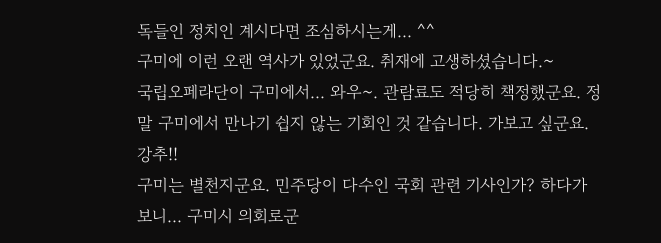독들인 정치인 계시다면 조심하시는게... ^^
구미에 이런 오랜 역사가 있었군요. 취재에 고생하셨습니다.~
국립오페라단이 구미에서... 와우~. 관람료도 적당히 책정했군요. 정말 구미에서 만나기 쉽지 않는 기회인 것 같습니다. 가보고 싶군요. 강추!!
구미는 별천지군요. 민주당이 다수인 국회 관련 기사인가? 하다가 보니... 구미시 의회로군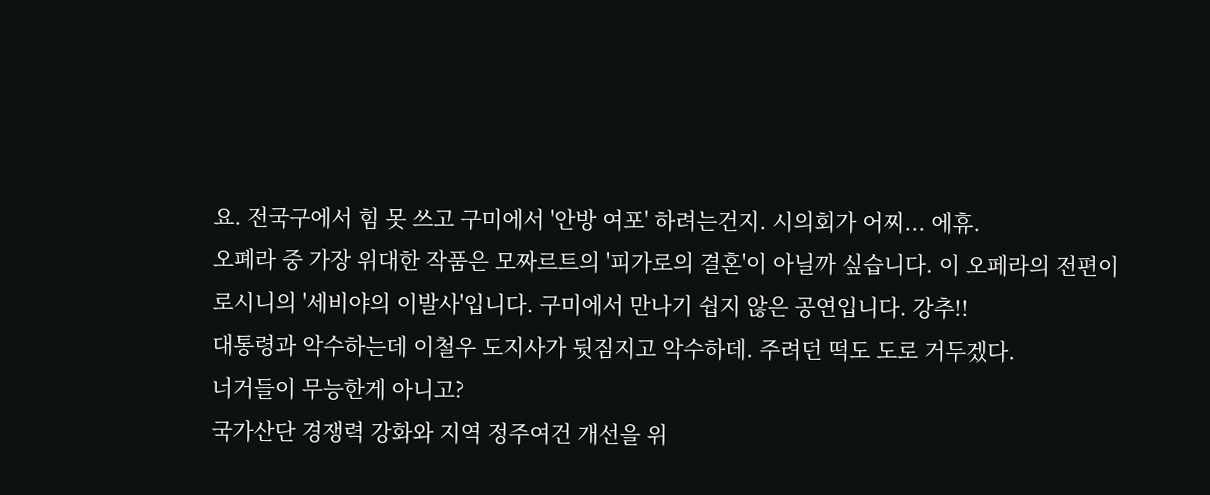요. 전국구에서 힘 못 쓰고 구미에서 '안방 여포' 하려는건지. 시의회가 어찌... 에휴.
오폐라 중 가장 위대한 작품은 모짜르트의 '피가로의 결혼'이 아닐까 싶습니다. 이 오페라의 전편이 로시니의 '세비야의 이발사'입니다. 구미에서 만나기 쉽지 않은 공연입니다. 강추!!
대통령과 악수하는데 이철우 도지사가 뒷짐지고 악수하데. 주려던 떡도 도로 거두겠다.
너거들이 무능한게 아니고?
국가산단 경쟁력 강화와 지역 정주여건 개선을 위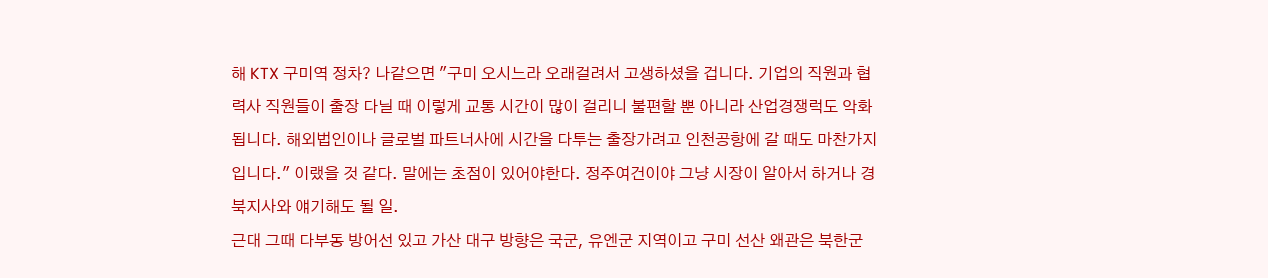해 KTX 구미역 정차? 나같으면 "구미 오시느라 오래걸려서 고생하셨을 겁니다. 기업의 직원과 협력사 직원들이 출장 다닐 때 이렇게 교통 시간이 많이 걸리니 불편할 뿐 아니라 산업경쟁럭도 악화됩니다. 해외법인이나 글로벌 파트너사에 시간을 다투는 출장가려고 인천공항에 갈 때도 마찬가지입니다." 이랬을 것 같다. 말에는 초점이 있어야한다. 정주여건이야 그냥 시장이 알아서 하거나 경북지사와 얘기해도 될 일.
근대 그때 다부동 방어선 있고 가산 대구 방향은 국군, 유엔군 지역이고 구미 선산 왜관은 북한군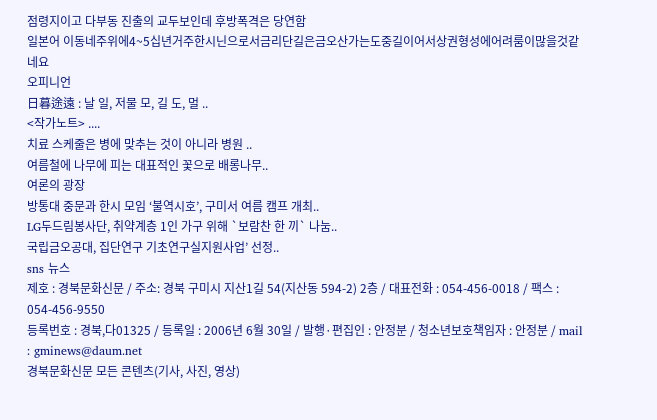점령지이고 다부동 진출의 교두보인데 후방폭격은 당연함
일본어 이동네주위에4~5십년거주한시닌으로서금리단길은금오산가는도중길이어서상권형성에어려룸이많을것같네요
오피니언
日暮途遠 : 날 일, 저물 모, 길 도, 멀 ..
<작가노트> ....
치료 스케줄은 병에 맞추는 것이 아니라 병원 ..
여름철에 나무에 피는 대표적인 꽃으로 배롱나무..
여론의 광장
방통대 중문과 한시 모임 ‘불역시호’, 구미서 여름 캠프 개최..
LG두드림봉사단, 취약계층 1인 가구 위해 `보람찬 한 끼` 나눔..
국립금오공대, 집단연구 기초연구실지원사업’ 선정..
sns 뉴스
제호 : 경북문화신문 / 주소: 경북 구미시 지산1길 54(지산동 594-2) 2층 / 대표전화 : 054-456-0018 / 팩스 : 054-456-9550
등록번호 : 경북,다01325 / 등록일 : 2006년 6월 30일 / 발행·편집인 : 안정분 / 청소년보호책임자 : 안정분 / mail : gminews@daum.net
경북문화신문 모든 콘텐츠(기사, 사진, 영상)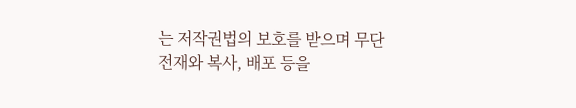는 저작권법의 보호를 받으며 무단 전재와 복사, 배포 등을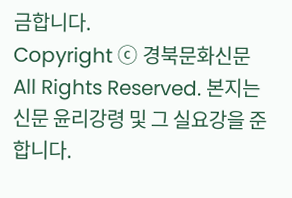금합니다.
Copyright ⓒ 경북문화신문 All Rights Reserved. 본지는 신문 윤리강령 및 그 실요강을 준합니다.